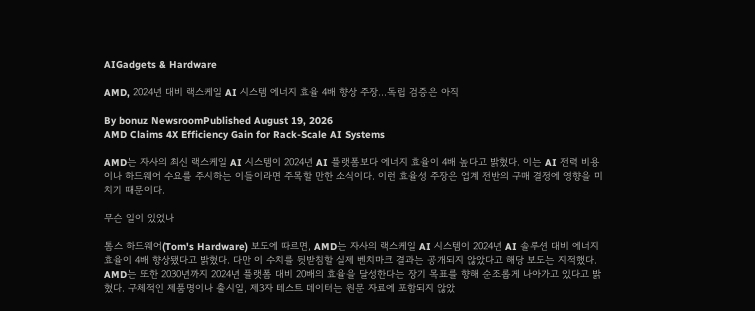AIGadgets & Hardware

AMD, 2024년 대비 랙스케일 AI 시스템 에너지 효율 4배 향상 주장…독립 검증은 아직

By bonuz NewsroomPublished August 19, 2026
AMD Claims 4X Efficiency Gain for Rack-Scale AI Systems

AMD는 자사의 최신 랙스케일 AI 시스템이 2024년 AI 플랫폼보다 에너지 효율이 4배 높다고 밝혔다. 이는 AI 전력 비용이나 하드웨어 수요를 주시하는 이들이라면 주목할 만한 소식이다. 이런 효율성 주장은 업계 전반의 구매 결정에 영향을 미치기 때문이다.

무슨 일이 있었나

톰스 하드웨어(Tom's Hardware) 보도에 따르면, AMD는 자사의 랙스케일 AI 시스템이 2024년 AI 솔루션 대비 에너지 효율이 4배 향상됐다고 밝혔다. 다만 이 수치를 뒷받침할 실제 벤치마크 결과는 공개되지 않았다고 해당 보도는 지적했다. AMD는 또한 2030년까지 2024년 플랫폼 대비 20배의 효율을 달성한다는 장기 목표를 향해 순조롭게 나아가고 있다고 밝혔다. 구체적인 제품명이나 출시일, 제3자 테스트 데이터는 원문 자료에 포함되지 않았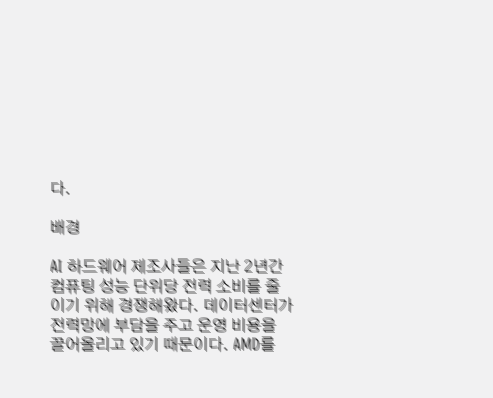다.

배경

AI 하드웨어 제조사들은 지난 2년간 컴퓨팅 성능 단위당 전력 소비를 줄이기 위해 경쟁해왔다. 데이터센터가 전력망에 부담을 주고 운영 비용을 끌어올리고 있기 때문이다. AMD를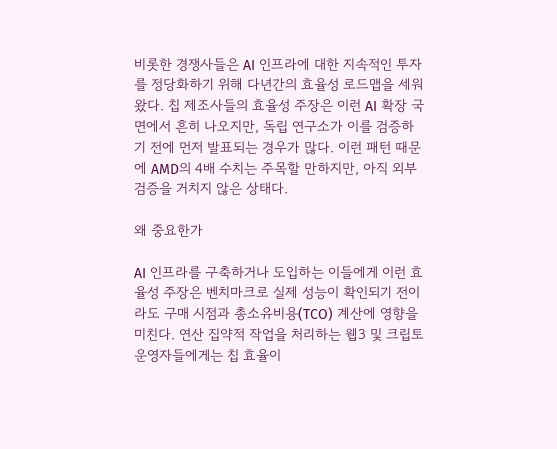비롯한 경쟁사들은 AI 인프라에 대한 지속적인 투자를 정당화하기 위해 다년간의 효율성 로드맵을 세워왔다. 칩 제조사들의 효율성 주장은 이런 AI 확장 국면에서 흔히 나오지만, 독립 연구소가 이를 검증하기 전에 먼저 발표되는 경우가 많다. 이런 패턴 때문에 AMD의 4배 수치는 주목할 만하지만, 아직 외부 검증을 거치지 않은 상태다.

왜 중요한가

AI 인프라를 구축하거나 도입하는 이들에게 이런 효율성 주장은 벤치마크로 실제 성능이 확인되기 전이라도 구매 시점과 총소유비용(TCO) 계산에 영향을 미친다. 연산 집약적 작업을 처리하는 웹3 및 크립토 운영자들에게는 칩 효율이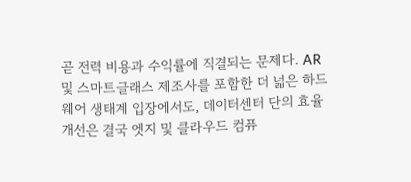곧 전력 비용과 수익률에 직결되는 문제다. AR 및 스마트글래스 제조사를 포함한 더 넓은 하드웨어 생태계 입장에서도, 데이터센터 단의 효율 개선은 결국 엣지 및 클라우드 컴퓨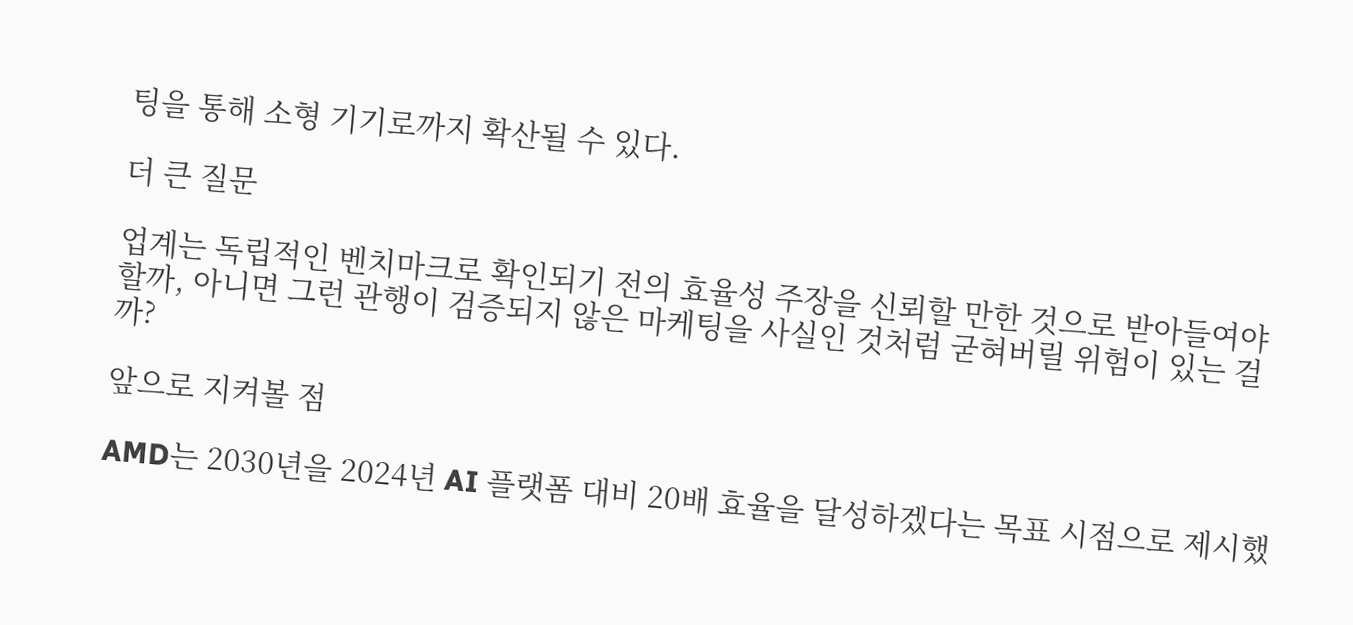팅을 통해 소형 기기로까지 확산될 수 있다.

더 큰 질문

업계는 독립적인 벤치마크로 확인되기 전의 효율성 주장을 신뢰할 만한 것으로 받아들여야 할까, 아니면 그런 관행이 검증되지 않은 마케팅을 사실인 것처럼 굳혀버릴 위험이 있는 걸까?

앞으로 지켜볼 점

AMD는 2030년을 2024년 AI 플랫폼 대비 20배 효율을 달성하겠다는 목표 시점으로 제시했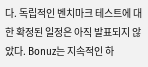다. 독립적인 벤치마크 테스트에 대한 확정된 일정은 아직 발표되지 않았다. Bonuz는 지속적인 하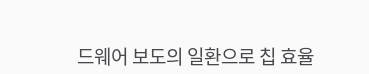드웨어 보도의 일환으로 칩 효율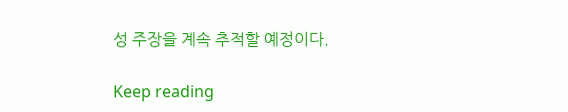성 주장을 계속 추적할 예정이다.

Keep reading